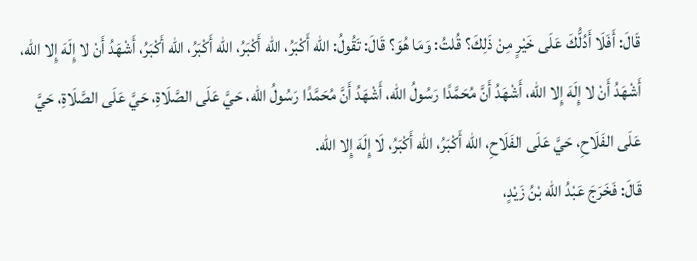قَالَ: أَفَلَا أَدُلُّكَ عَلَى خَيْرٍ مِنْ ذَلِكَ؟ قُلتُ: وَمَا هُوَ؟ قَالَ: تَقُولُ: الله أَكْبَرُ، الله أَكْبَرُ، الله أَكْبَرُ، الله أَكْبَرُ، أَشْهَدُ أَنْ لا إِلَهَ إِلا الله، أَشْهَدُ أَنْ لا إِلَهَ إِلا الله، أَشْهَدُ أَنَّ مُحَمَّدًا رَسُولُ الله، أَشْهَدُ أَنَّ مُحَمَّدًا رَسُولُ الله، حَيَّ عَلَى الصَّلَاةِ، حَيَّ عَلَى الصَّلَاةِ، حَيَّ عَلَى الفَلَاحِ، حَيَّ عَلَى الفَلَاحِ، الله أَكْبَرُ، الله أَكْبَرُ، لَا إِلَهَ إِلا الله.
قَالَ: فَخَرَجَ عَبْدُ الله بْنُ زَيْدٍ،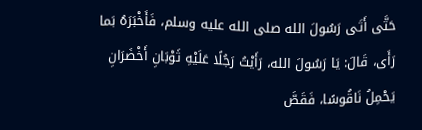حَتَّى أَتَى رَسُولَ الله صلى الله عليه وسلم، فَأَخْبَرَهُ بَما رَأَى، قَالَ: يَا رَسُولَ الله، رَأَيْتُ رَجُلًا عَلَيْهِ ثَوْبَانِ أَخْضَرَانِ يَحْمِلُ نَاقُوسًا، فَقَصَّ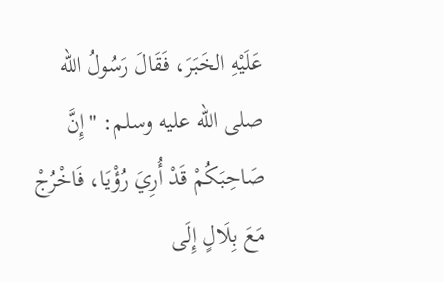عَلَيْهِ الخَبَرَ، فَقَالَ رَسُولُ الله صلى الله عليه وسلم: "إِنَّ صَاحِبَكُمْ قَدْ أُرِيَ رُؤْيَا، فَاخْرُجْ مَعَ بِلَالٍ إِلَى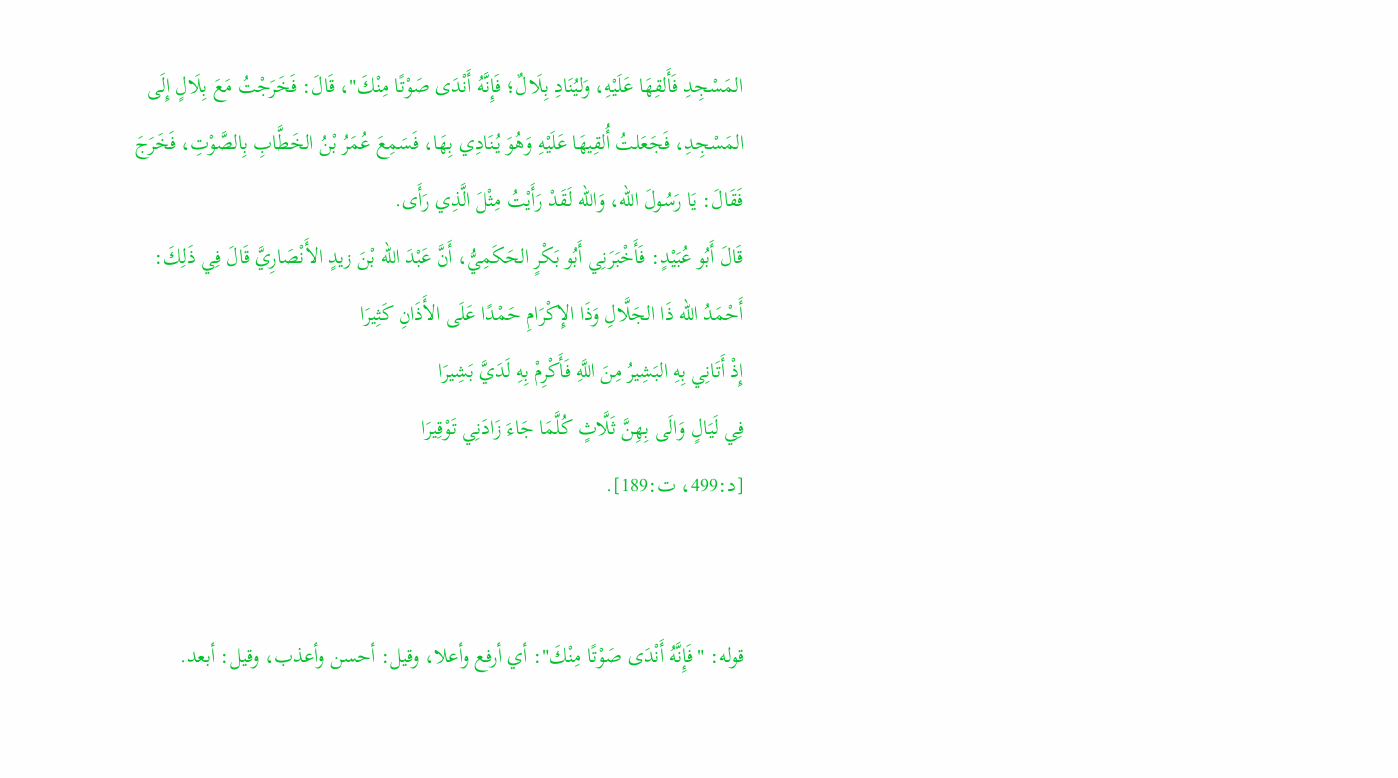المَسْجِدِ فَأَلقِهَا عَلَيْهِ، وَليُنَادِ بِلَالٌ؛ فَإِنَّهُ أَنْدَى صَوْتًا مِنْكَ"، قَالَ: فَخَرَجْتُ مَعَ بِلَالٍ إِلَى المَسْجِدِ، فَجَعَلتُ أُلقِيهَا عَلَيْهِ وَهُوَ يُنَادِي بِهَا، فَسَمِعَ عُمَرُ بْنُ الخَطَّابِ بِالصَّوْتِ، فَخَرَجَ فَقَالَ: يَا رَسُولَ الله، وَالله لَقَدْ رَأَيْتُ مِثْلَ الَّذِي رَأَى.
قَالَ أَبُو عُبَيْدٍ: فَأَخْبَرَنِي أَبُو بَكْرٍ الحَكَمِيُّ، أَنَّ عَبْدَ الله بْنَ زيدٍ الأَنْصَارِيَّ قَالَ فِي ذَلِكَ:
أَحْمَدُ الله ذَا الجَلَّالِ وَذَا الإِكْرَامِ حَمْدًا عَلَى الأَذَانِ كَثِيرَا
إِذْ أَتَانِي بِهِ البَشِيرُ مِنَ اللَّهِ فَأَكْرِمْ بِهِ لَدَيَّ بَشِيرَا
فِي لَيَالٍ وَالَى بِهِنَّ ثَلَّاثٍ كُلَّمَا جَاءَ زَادَنِي تَوْقِيرَا
[د:499، ت:189].


قوله: "فَإِنَّهُ أَنْدَى صَوْتًا مِنْكَ": أي أرفع وأعلا، وقيل: أحسن وأعذب، وقيل: أبعد.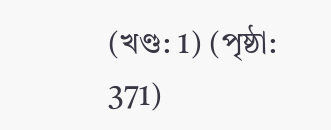(খণ্ড: 1) (পৃষ্ঠা: 371)